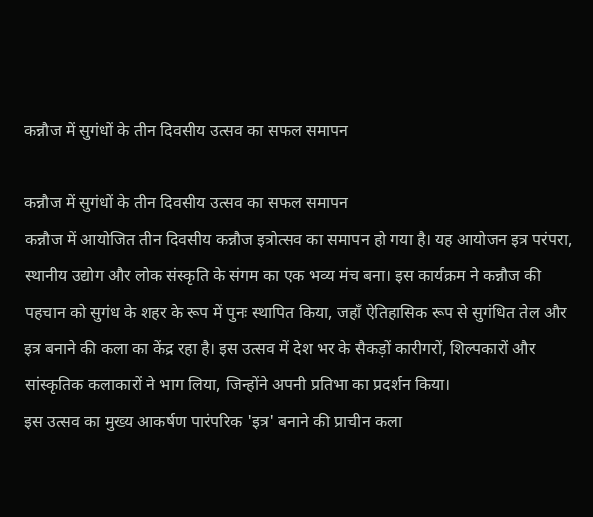कन्नौज में सुगंधों के तीन दिवसीय उत्सव का सफल समापन

कन्नौज में सुगंधों के तीन दिवसीय उत्सव का सफल समापन
कन्नौज में आयोजित तीन दिवसीय कन्नौज इत्रोत्सव का समापन हो गया है। यह आयोजन इत्र परंपरा, स्थानीय उद्योग और लोक संस्कृति के संगम का एक भव्य मंच बना। इस कार्यक्रम ने कन्नौज की पहचान को सुगंध के शहर के रूप में पुनः स्थापित किया, जहाँ ऐतिहासिक रूप से सुगंधित तेल और इत्र बनाने की कला का केंद्र रहा है। इस उत्सव में देश भर के सैकड़ों कारीगरों, शिल्पकारों और सांस्कृतिक कलाकारों ने भाग लिया, जिन्होंने अपनी प्रतिभा का प्रदर्शन किया।
इस उत्सव का मुख्य आकर्षण पारंपरिक 'इत्र' बनाने की प्राचीन कला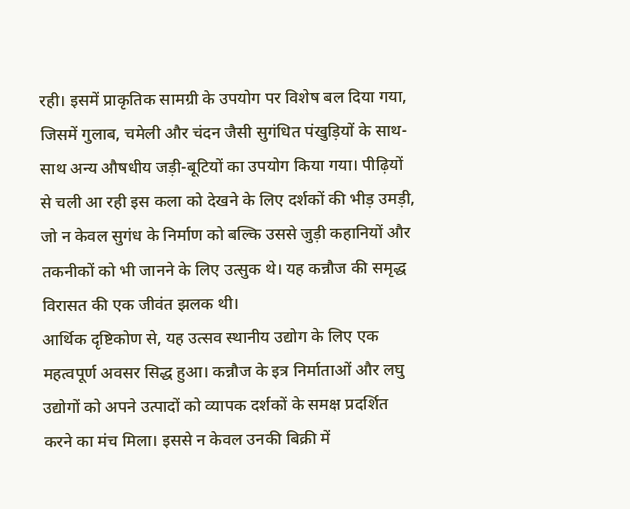रही। इसमें प्राकृतिक सामग्री के उपयोग पर विशेष बल दिया गया, जिसमें गुलाब, चमेली और चंदन जैसी सुगंधित पंखुड़ियों के साथ-साथ अन्य औषधीय जड़ी-बूटियों का उपयोग किया गया। पीढ़ियों से चली आ रही इस कला को देखने के लिए दर्शकों की भीड़ उमड़ी, जो न केवल सुगंध के निर्माण को बल्कि उससे जुड़ी कहानियों और तकनीकों को भी जानने के लिए उत्सुक थे। यह कन्नौज की समृद्ध विरासत की एक जीवंत झलक थी।
आर्थिक दृष्टिकोण से, यह उत्सव स्थानीय उद्योग के लिए एक महत्वपूर्ण अवसर सिद्ध हुआ। कन्नौज के इत्र निर्माताओं और लघु उद्योगों को अपने उत्पादों को व्यापक दर्शकों के समक्ष प्रदर्शित करने का मंच मिला। इससे न केवल उनकी बिक्री में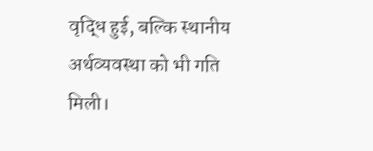वृद्धि हुई, बल्कि स्थानीय अर्थव्यवस्था को भी गति मिली।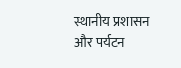स्थानीय प्रशासन और पर्यटन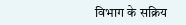विभाग के सक्रिय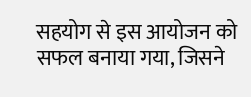सहयोग से इस आयोजन को सफल बनाया गया, जिसने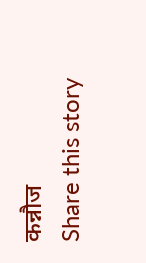कन्नौज
Share this story